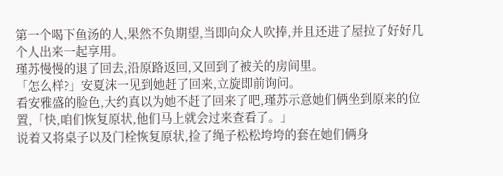第一个喝下鱼汤的人,果然不负期望,当即向众人吹捧,并且还进了屋拉了好好几个人出来一起享用。
瑾苏慢慢的退了回去,沿原路返回,又回到了被关的房间里。
「怎么样?」安夏沫一见到她赶了回来,立旋即前询问。
看安雅盛的脸色,大约真以为她不赶了回来了吧,瑾苏示意她们俩坐到原来的位置,「快,咱们恢复原状,他们马上就会过来查看了。」
说着又将桌子以及门栓恢复原状,捡了绳子松松垮垮的套在她们俩身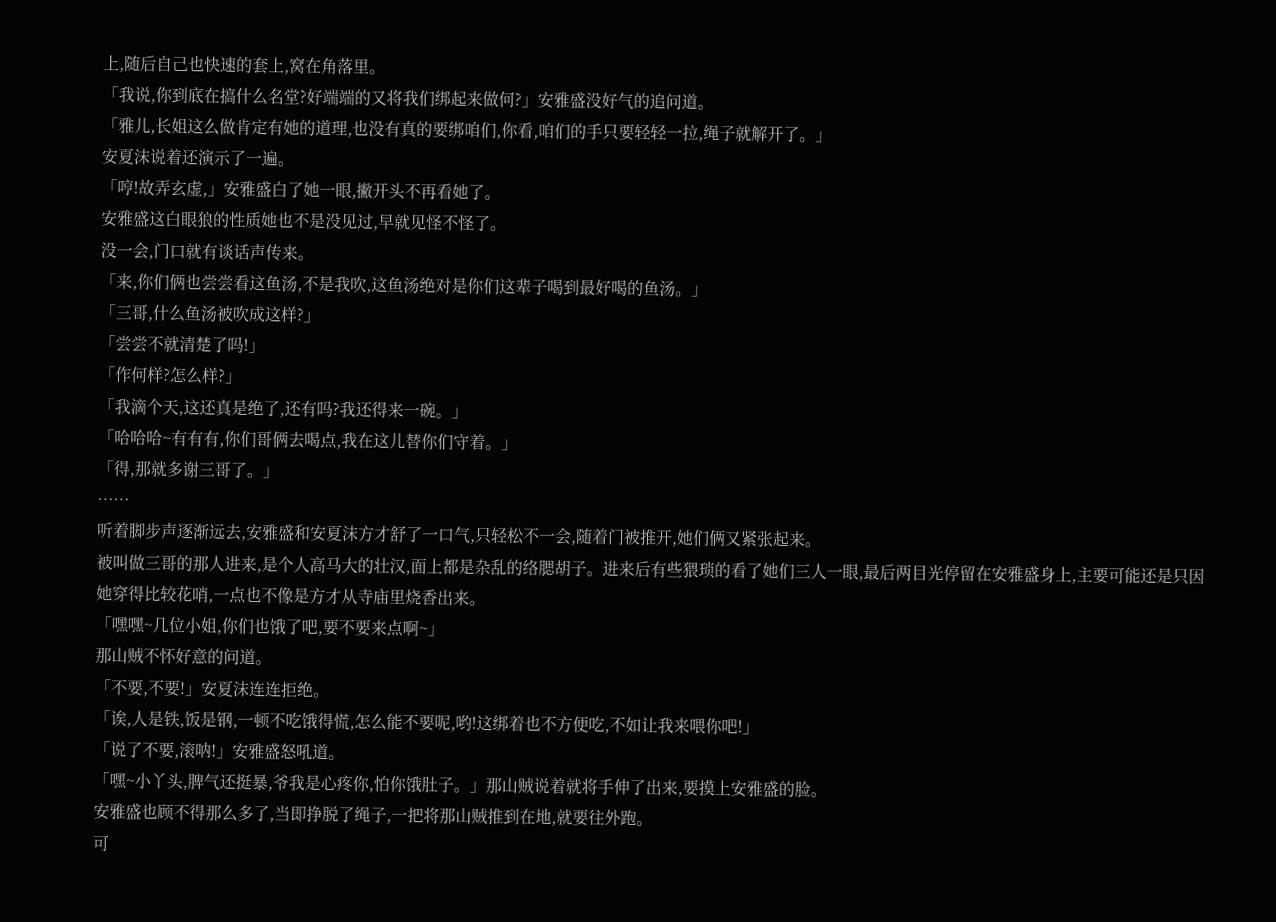上,随后自己也快速的套上,窝在角落里。
「我说,你到底在搞什么名堂?好端端的又将我们绑起来做何?」安雅盛没好气的追问道。
「雅儿,长姐这么做肯定有她的道理,也没有真的要绑咱们,你看,咱们的手只要轻轻一拉,绳子就解开了。」
安夏沫说着还演示了一遍。
「哼!故弄玄虚,」安雅盛白了她一眼,撇开头不再看她了。
安雅盛这白眼狼的性质她也不是没见过,早就见怪不怪了。
没一会,门口就有谈话声传来。
「来,你们俩也尝尝看这鱼汤,不是我吹,这鱼汤绝对是你们这辈子喝到最好喝的鱼汤。」
「三哥,什么鱼汤被吹成这样?」
「尝尝不就清楚了吗!」
「作何样?怎么样?」
「我滴个天,这还真是绝了,还有吗?我还得来一碗。」
「哈哈哈~有有有,你们哥俩去喝点,我在这儿替你们守着。」
「得,那就多谢三哥了。」
……
听着脚步声逐渐远去,安雅盛和安夏沫方才舒了一口气,只轻松不一会,随着门被推开,她们俩又紧张起来。
被叫做三哥的那人进来,是个人高马大的壮汉,面上都是杂乱的络腮胡子。进来后有些猥琐的看了她们三人一眼,最后两目光停留在安雅盛身上,主要可能还是只因她穿得比较花哨,一点也不像是方才从寺庙里烧香出来。
「嘿嘿~几位小姐,你们也饿了吧,要不要来点啊~」
那山贼不怀好意的问道。
「不要,不要!」安夏沫连连拒绝。
「诶,人是铁,饭是钢,一顿不吃饿得慌,怎么能不要呢,哟!这绑着也不方便吃,不如让我来喂你吧!」
「说了不要,滚呐!」安雅盛怒吼道。
「嘿~小丫头,脾气还挺暴,爷我是心疼你,怕你饿肚子。」那山贼说着就将手伸了出来,要摸上安雅盛的脸。
安雅盛也顾不得那么多了,当即挣脱了绳子,一把将那山贼推到在地,就要往外跑。
可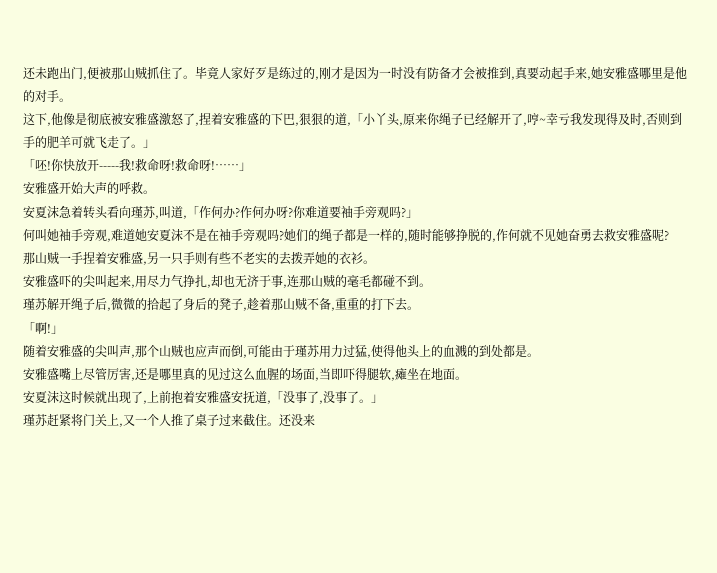还未跑出门,便被那山贼抓住了。毕竟人家好歹是练过的,刚才是因为一时没有防备才会被推到,真要动起手来,她安雅盛哪里是他的对手。
这下,他像是彻底被安雅盛激怒了,捏着安雅盛的下巴,狠狠的道,「小丫头,原来你绳子已经解开了,哼~幸亏我发现得及时,否则到手的肥羊可就飞走了。」
「呸!你快放开-----我!救命呀!救命呀!……」
安雅盛开始大声的呼救。
安夏沫急着转头看向瑾苏,叫道,「作何办?作何办呀?你难道要袖手旁观吗?」
何叫她袖手旁观,难道她安夏沫不是在袖手旁观吗?她们的绳子都是一样的,随时能够挣脱的,作何就不见她奋勇去救安雅盛呢?
那山贼一手捏着安雅盛,另一只手则有些不老实的去拨弄她的衣衫。
安雅盛吓的尖叫起来,用尽力气挣扎,却也无济于事,连那山贼的毫毛都碰不到。
瑾苏解开绳子后,微微的拾起了身后的凳子,趁着那山贼不备,重重的打下去。
「啊!」
随着安雅盛的尖叫声,那个山贼也应声而倒,可能由于瑾苏用力过猛,使得他头上的血溅的到处都是。
安雅盛嘴上尽管厉害,还是哪里真的见过这么血腥的场面,当即吓得腿软,瘫坐在地面。
安夏沫这时候就出现了,上前抱着安雅盛安抚道,「没事了,没事了。」
瑾苏赶紧将门关上,又一个人推了桌子过来截住。还没来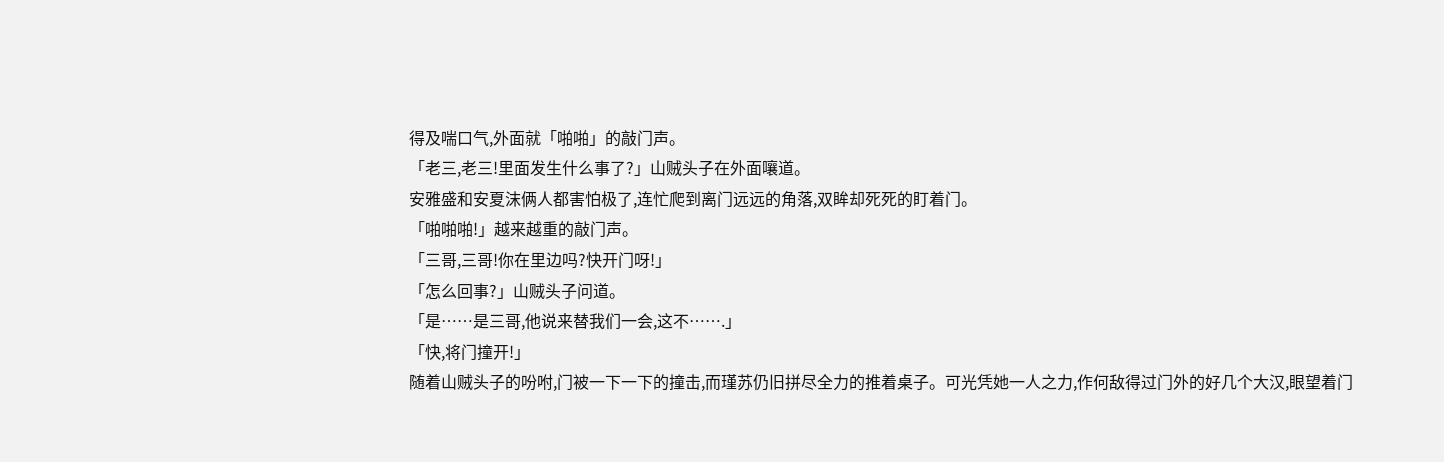得及喘口气,外面就「啪啪」的敲门声。
「老三,老三!里面发生什么事了?」山贼头子在外面嚷道。
安雅盛和安夏沫俩人都害怕极了,连忙爬到离门远远的角落,双眸却死死的盯着门。
「啪啪啪!」越来越重的敲门声。
「三哥,三哥!你在里边吗?快开门呀!」
「怎么回事?」山贼头子问道。
「是……是三哥,他说来替我们一会,这不…….」
「快,将门撞开!」
随着山贼头子的吩咐,门被一下一下的撞击,而瑾苏仍旧拼尽全力的推着桌子。可光凭她一人之力,作何敌得过门外的好几个大汉,眼望着门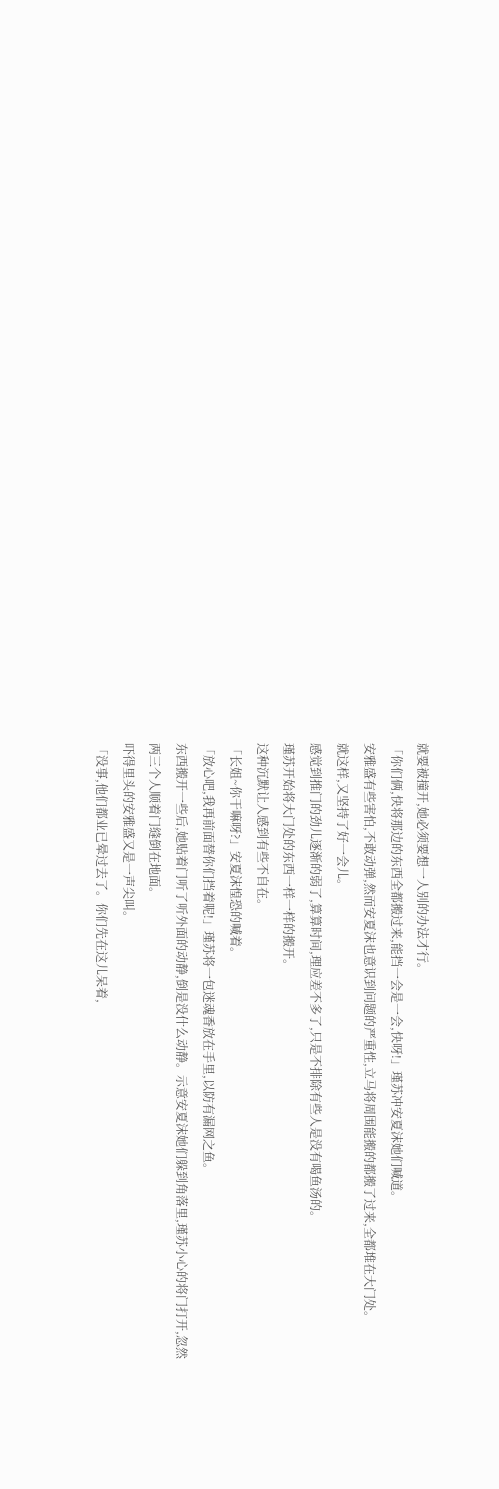就要被撞开,她必须要想一人别的办法才行。
「你们俩,快将那边的东西全都搬过来,能挡一会是一会,快呀!」瑾苏冲安夏沫她们喊道。
安雅盛有些害怕,不敢动弹,然而安夏沫也意识到问题的严重性,立马将周围能搬的都搬了过来,全都堆在大门处。
就这样,又坚持了好一会儿。
感觉到推门的劲儿逐渐的弱了,算算时间,理应差不多了,只是不排除有些人是没有喝鱼汤的。
瑾苏开始将大门处的东西一样一样的搬开。
这种沉默让人感到有些不自在。
「长姐~你干嘛呀?」安夏沫惶恐的喊着。
「放心吧,我再前面替你们挡着呢!」瑾苏将一包迷魂香放在手里,以防有漏网之鱼。
东西搬开一些后,她贴着门听了听外面的动静,倒是没什么动静。示意安夏沫她们躲到角落里,瑾苏小心的将门打开,忽然两三个人顺着门缝倒在地面。
吓得里头的安雅盛又是一声尖叫。
「没事,他们都业已晕过去了。你们先在这儿呆着,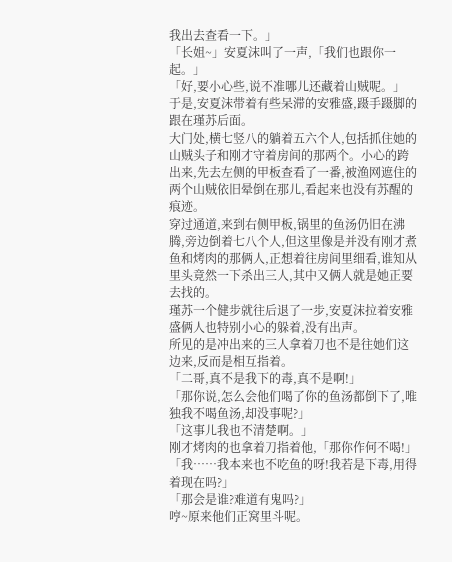我出去查看一下。」
「长姐~」安夏沫叫了一声,「我们也跟你一起。」
「好,要小心些,说不准哪儿还藏着山贼呢。」
于是,安夏沫带着有些呆滞的安雅盛,蹑手蹑脚的跟在瑾苏后面。
大门处,横七竖八的躺着五六个人,包括抓住她的山贼头子和刚才守着房间的那两个。小心的跨出来,先去左侧的甲板查看了一番,被渔网遮住的两个山贼依旧晕倒在那儿,看起来也没有苏醒的痕迹。
穿过通道,来到右侧甲板,锅里的鱼汤仍旧在沸腾,旁边倒着七八个人,但这里像是并没有刚才煮鱼和烤肉的那俩人,正想着往房间里细看,谁知从里头竟然一下杀出三人,其中又俩人就是她正要去找的。
瑾苏一个健步就往后退了一步,安夏沫拉着安雅盛俩人也特别小心的躲着,没有出声。
所见的是冲出来的三人拿着刀也不是往她们这边来,反而是相互指着。
「二哥,真不是我下的毒,真不是啊!」
「那你说,怎么会他们喝了你的鱼汤都倒下了,唯独我不喝鱼汤,却没事呢?」
「这事儿我也不清楚啊。」
刚才烤肉的也拿着刀指着他,「那你作何不喝!」
「我……我本来也不吃鱼的呀!我若是下毒,用得着现在吗?」
「那会是谁?难道有鬼吗?」
哼~原来他们正窝里斗呢。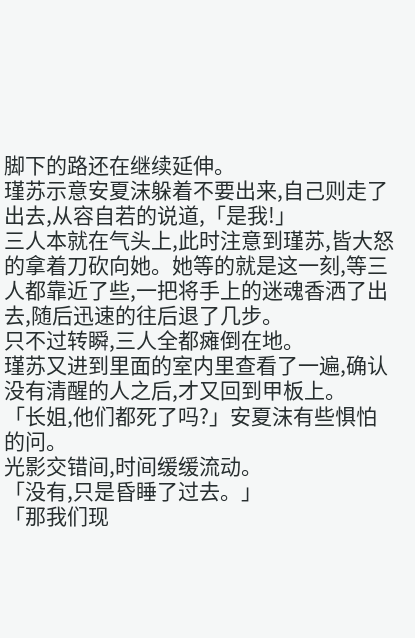脚下的路还在继续延伸。
瑾苏示意安夏沫躲着不要出来,自己则走了出去,从容自若的说道,「是我!」
三人本就在气头上,此时注意到瑾苏,皆大怒的拿着刀砍向她。她等的就是这一刻,等三人都靠近了些,一把将手上的迷魂香洒了出去,随后迅速的往后退了几步。
只不过转瞬,三人全都瘫倒在地。
瑾苏又进到里面的室内里查看了一遍,确认没有清醒的人之后,才又回到甲板上。
「长姐,他们都死了吗?」安夏沫有些惧怕的问。
光影交错间,时间缓缓流动。
「没有,只是昏睡了过去。」
「那我们现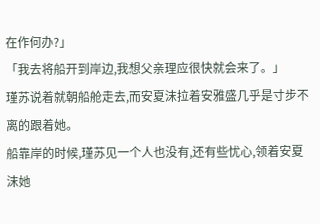在作何办?」
「我去将船开到岸边,我想父亲理应很快就会来了。」
瑾苏说着就朝船舱走去,而安夏沫拉着安雅盛几乎是寸步不离的跟着她。
船靠岸的时候,瑾苏见一个人也没有,还有些忧心,领着安夏沫她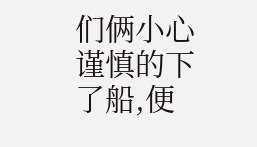们俩小心谨慎的下了船,便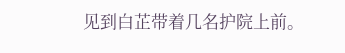见到白芷带着几名护院上前。